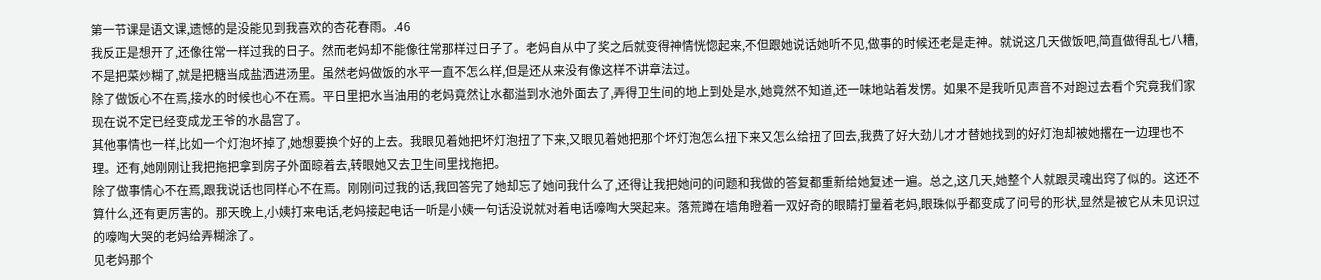第一节课是语文课,遗憾的是没能见到我喜欢的杏花春雨。.46
我反正是想开了,还像往常一样过我的日子。然而老妈却不能像往常那样过日子了。老妈自从中了奖之后就变得神情恍惚起来,不但跟她说话她听不见,做事的时候还老是走神。就说这几天做饭吧,简直做得乱七八糟,不是把菜炒糊了,就是把糖当成盐洒进汤里。虽然老妈做饭的水平一直不怎么样,但是还从来没有像这样不讲章法过。
除了做饭心不在焉,接水的时候也心不在焉。平日里把水当油用的老妈竟然让水都溢到水池外面去了,弄得卫生间的地上到处是水,她竟然不知道,还一味地站着发愣。如果不是我听见声音不对跑过去看个究竟我们家现在说不定已经变成龙王爷的水晶宫了。
其他事情也一样,比如一个灯泡坏掉了,她想要换个好的上去。我眼见着她把坏灯泡扭了下来,又眼见着她把那个坏灯泡怎么扭下来又怎么给扭了回去,我费了好大劲儿才才替她找到的好灯泡却被她撂在一边理也不理。还有,她刚刚让我把拖把拿到房子外面晾着去,转眼她又去卫生间里找拖把。
除了做事情心不在焉,跟我说话也同样心不在焉。刚刚问过我的话,我回答完了她却忘了她问我什么了,还得让我把她问的问题和我做的答复都重新给她复述一遍。总之,这几天,她整个人就跟灵魂出窍了似的。这还不算什么,还有更厉害的。那天晚上,小姨打来电话,老妈接起电话一听是小姨一句话没说就对着电话嚎啕大哭起来。落荒蹲在墙角瞪着一双好奇的眼睛打量着老妈,眼珠似乎都变成了问号的形状,显然是被它从未见识过的嚎啕大哭的老妈给弄糊涂了。
见老妈那个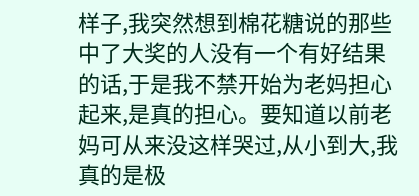样子,我突然想到棉花糖说的那些中了大奖的人没有一个有好结果的话,于是我不禁开始为老妈担心起来,是真的担心。要知道以前老妈可从来没这样哭过,从小到大,我真的是极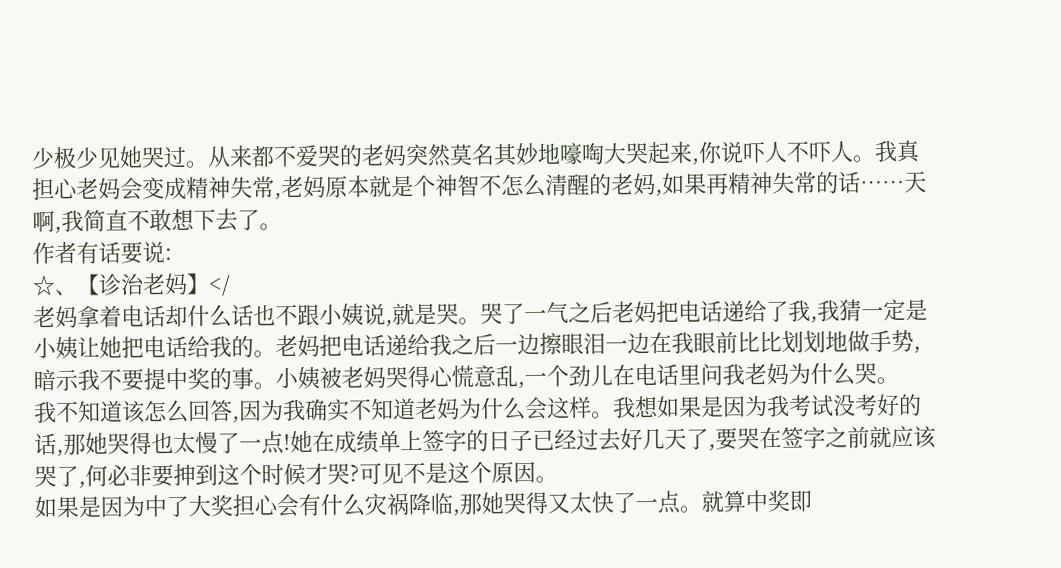少极少见她哭过。从来都不爱哭的老妈突然莫名其妙地嚎啕大哭起来,你说吓人不吓人。我真担心老妈会变成精神失常,老妈原本就是个神智不怎么清醒的老妈,如果再精神失常的话……天啊,我简直不敢想下去了。
作者有话要说:
☆、【诊治老妈】</
老妈拿着电话却什么话也不跟小姨说,就是哭。哭了一气之后老妈把电话递给了我,我猜一定是小姨让她把电话给我的。老妈把电话递给我之后一边擦眼泪一边在我眼前比比划划地做手势,暗示我不要提中奖的事。小姨被老妈哭得心慌意乱,一个劲儿在电话里问我老妈为什么哭。
我不知道该怎么回答,因为我确实不知道老妈为什么会这样。我想如果是因为我考试没考好的话,那她哭得也太慢了一点!她在成绩单上签字的日子已经过去好几天了,要哭在签字之前就应该哭了,何必非要抻到这个时候才哭?可见不是这个原因。
如果是因为中了大奖担心会有什么灾祸降临,那她哭得又太快了一点。就算中奖即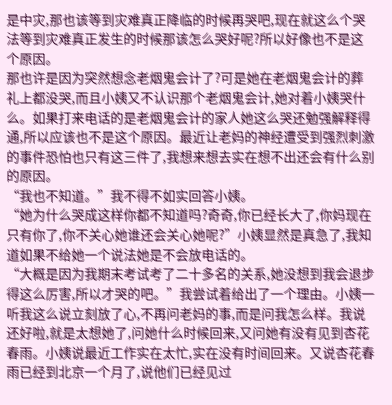是中灾,那也该等到灾难真正降临的时候再哭吧,现在就这么个哭法等到灾难真正发生的时候那该怎么哭好呢?所以好像也不是这个原因。
那也许是因为突然想念老烟鬼会计了?可是她在老烟鬼会计的葬礼上都没哭,而且小姨又不认识那个老烟鬼会计,她对着小姨哭什么。如果打来电话的是老烟鬼会计的家人她这么哭还勉强解释得通,所以应该也不是这个原因。最近让老妈的神经遭受到强烈刺激的事件恐怕也只有这三件了,我想来想去实在想不出还会有什么别的原因。
“我也不知道。”我不得不如实回答小姨。
“她为什么哭成这样你都不知道吗?奇奇,你已经长大了,你妈现在只有你了,你不关心她谁还会关心她呢?”小姨显然是真急了,我知道如果不给她一个说法她是不会放电话的。
“大概是因为我期末考试考了二十多名的关系,她没想到我会退步得这么厉害,所以才哭的吧。”我尝试着给出了一个理由。小姨一听我这么说立刻放了心,不再问老妈的事,而是问我怎么样。我说还好啦,就是太想她了,问她什么时候回来,又问她有没有见到杏花春雨。小姨说最近工作实在太忙,实在没有时间回来。又说杏花春雨已经到北京一个月了,说他们已经见过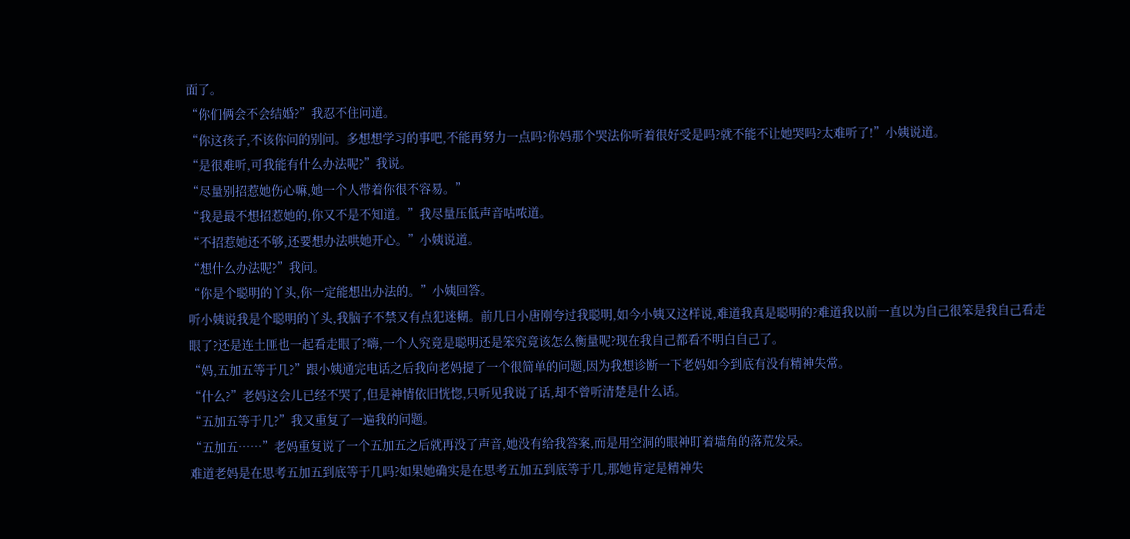面了。
“你们俩会不会结婚?”我忍不住问道。
“你这孩子,不该你问的别问。多想想学习的事吧,不能再努力一点吗?你妈那个哭法你听着很好受是吗?就不能不让她哭吗?太难听了!”小姨说道。
“是很难听,可我能有什么办法呢?”我说。
“尽量别招惹她伤心嘛,她一个人带着你很不容易。”
“我是最不想招惹她的,你又不是不知道。”我尽量压低声音咕哝道。
“不招惹她还不够,还要想办法哄她开心。”小姨说道。
“想什么办法呢?”我问。
“你是个聪明的丫头,你一定能想出办法的。”小姨回答。
听小姨说我是个聪明的丫头,我脑子不禁又有点犯迷糊。前几日小唐刚夸过我聪明,如今小姨又这样说,难道我真是聪明的?难道我以前一直以为自己很笨是我自己看走眼了?还是连土匪也一起看走眼了?嗨,一个人究竟是聪明还是笨究竟该怎么衡量呢?现在我自己都看不明白自己了。
“妈,五加五等于几?”跟小姨通完电话之后我向老妈提了一个很简单的问题,因为我想诊断一下老妈如今到底有没有精神失常。
“什么?”老妈这会儿已经不哭了,但是神情依旧恍惚,只听见我说了话,却不曾听清楚是什么话。
“五加五等于几?”我又重复了一遍我的问题。
“五加五……”老妈重复说了一个五加五之后就再没了声音,她没有给我答案,而是用空洞的眼神盯着墙角的落荒发呆。
难道老妈是在思考五加五到底等于几吗?如果她确实是在思考五加五到底等于几,那她肯定是精神失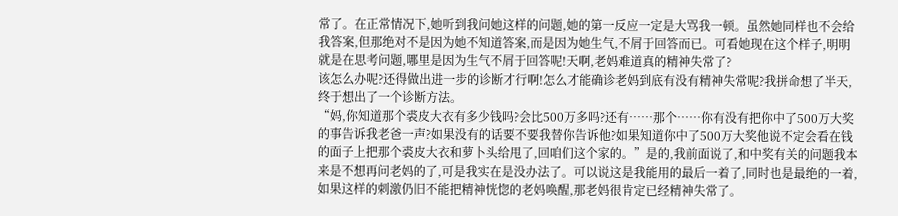常了。在正常情况下,她听到我问她这样的问题,她的第一反应一定是大骂我一顿。虽然她同样也不会给我答案,但那绝对不是因为她不知道答案,而是因为她生气,不屑于回答而已。可看她现在这个样子,明明就是在思考问题,哪里是因为生气不屑于回答呢!天啊,老妈难道真的精神失常了?
该怎么办呢?还得做出进一步的诊断才行啊!怎么才能确诊老妈到底有没有精神失常呢?我拼命想了半天,终于想出了一个诊断方法。
“妈,你知道那个裘皮大衣有多少钱吗?会比500万多吗?还有……那个……你有没有把你中了500万大奖的事告诉我老爸一声?如果没有的话要不要我替你告诉他?如果知道你中了500万大奖他说不定会看在钱的面子上把那个裘皮大衣和萝卜头给甩了,回咱们这个家的。”是的,我前面说了,和中奖有关的问题我本来是不想再问老妈的了,可是我实在是没办法了。可以说这是我能用的最后一着了,同时也是最绝的一着,如果这样的刺激仍旧不能把精神恍惚的老妈唤醒,那老妈很肯定已经精神失常了。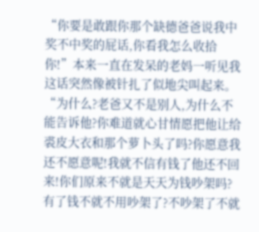“你要是敢跟你那个缺德爸爸说我中奖不中奖的屁话,你看我怎么收拾你!”本来一直在发呆的老妈一听见我这话突然像被针扎了似地尖叫起来。
“为什么?老爸又不是别人,为什么不能告诉他?你难道就心甘情愿把他让给裘皮大衣和那个萝卜头了吗?你愿意我还不愿意呢!我就不信有钱了他还不回来!你们原来不就是天天为钱吵架吗?有了钱不就不用吵架了?不吵架了不就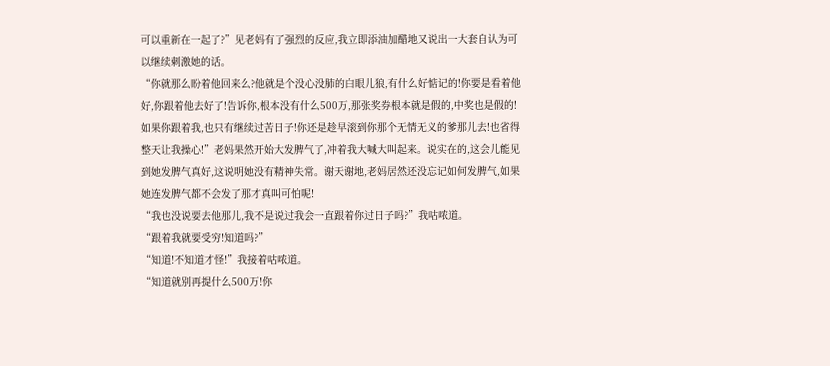可以重新在一起了?”见老妈有了强烈的反应,我立即添油加醋地又说出一大套自认为可以继续刺激她的话。
“你就那么盼着他回来么?他就是个没心没肺的白眼儿狼,有什么好惦记的!你要是看着他好,你跟着他去好了!告诉你,根本没有什么500万,那张奖券根本就是假的,中奖也是假的!如果你跟着我,也只有继续过苦日子!你还是趁早滚到你那个无情无义的爹那儿去!也省得整天让我操心!”老妈果然开始大发脾气了,冲着我大喊大叫起来。说实在的,这会儿能见到她发脾气真好,这说明她没有精神失常。谢天谢地,老妈居然还没忘记如何发脾气,如果她连发脾气都不会发了那才真叫可怕呢!
“我也没说要去他那儿,我不是说过我会一直跟着你过日子吗?”我咕哝道。
“跟着我就要受穷!知道吗?”
“知道!不知道才怪!”我接着咕哝道。
“知道就别再提什么500万!你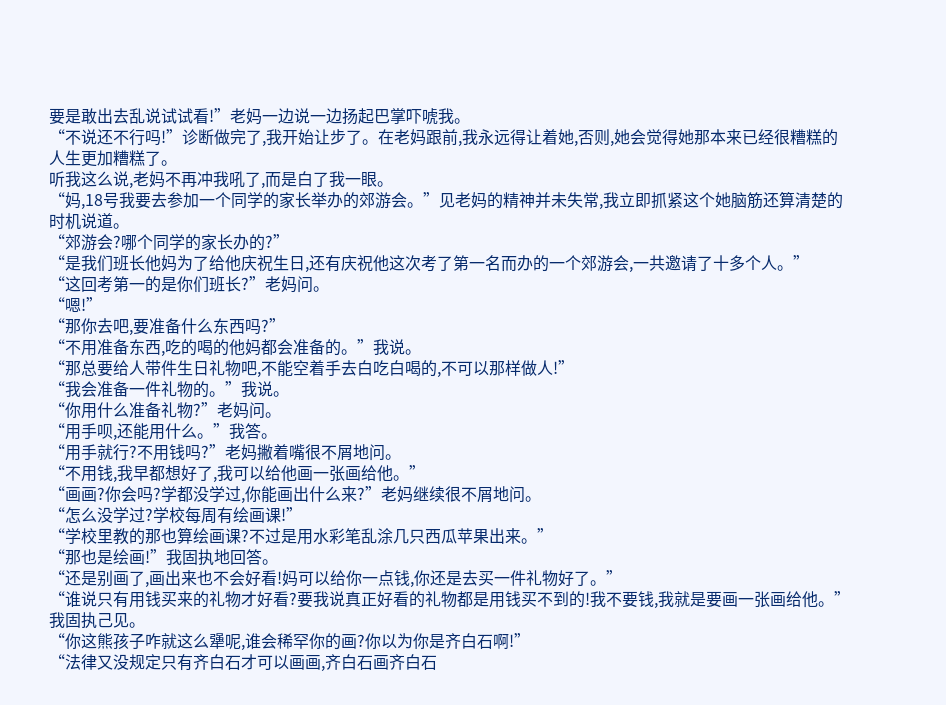要是敢出去乱说试试看!”老妈一边说一边扬起巴掌吓唬我。
“不说还不行吗!”诊断做完了,我开始让步了。在老妈跟前,我永远得让着她,否则,她会觉得她那本来已经很糟糕的人生更加糟糕了。
听我这么说,老妈不再冲我吼了,而是白了我一眼。
“妈,18号我要去参加一个同学的家长举办的郊游会。”见老妈的精神并未失常,我立即抓紧这个她脑筋还算清楚的时机说道。
“郊游会?哪个同学的家长办的?”
“是我们班长他妈为了给他庆祝生日,还有庆祝他这次考了第一名而办的一个郊游会,一共邀请了十多个人。”
“这回考第一的是你们班长?”老妈问。
“嗯!”
“那你去吧,要准备什么东西吗?”
“不用准备东西,吃的喝的他妈都会准备的。”我说。
“那总要给人带件生日礼物吧,不能空着手去白吃白喝的,不可以那样做人!”
“我会准备一件礼物的。”我说。
“你用什么准备礼物?”老妈问。
“用手呗,还能用什么。”我答。
“用手就行?不用钱吗?”老妈撇着嘴很不屑地问。
“不用钱,我早都想好了,我可以给他画一张画给他。”
“画画?你会吗?学都没学过,你能画出什么来?”老妈继续很不屑地问。
“怎么没学过?学校每周有绘画课!”
“学校里教的那也算绘画课?不过是用水彩笔乱涂几只西瓜苹果出来。”
“那也是绘画!”我固执地回答。
“还是别画了,画出来也不会好看!妈可以给你一点钱,你还是去买一件礼物好了。”
“谁说只有用钱买来的礼物才好看?要我说真正好看的礼物都是用钱买不到的!我不要钱,我就是要画一张画给他。”我固执己见。
“你这熊孩子咋就这么犟呢,谁会稀罕你的画?你以为你是齐白石啊!”
“法律又没规定只有齐白石才可以画画,齐白石画齐白石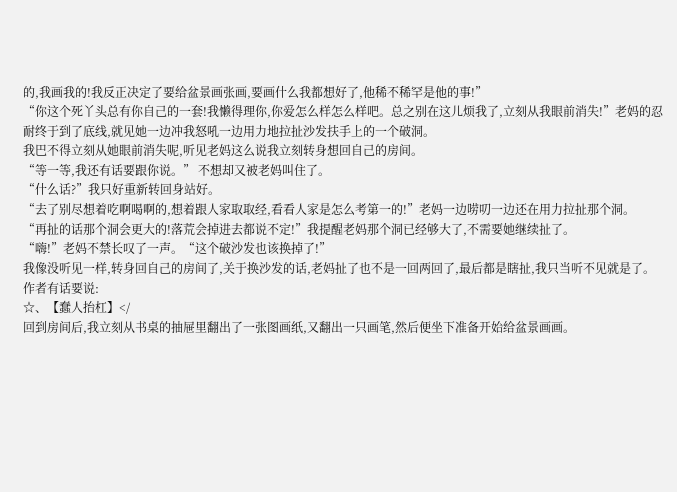的,我画我的!我反正决定了要给盆景画张画,要画什么我都想好了,他稀不稀罕是他的事!”
“你这个死丫头总有你自己的一套!我懒得理你,你爱怎么样怎么样吧。总之别在这儿烦我了,立刻从我眼前消失!”老妈的忍耐终于到了底线,就见她一边冲我怒吼一边用力地拉扯沙发扶手上的一个破洞。
我巴不得立刻从她眼前消失呢,听见老妈这么说我立刻转身想回自己的房间。
“等一等,我还有话要跟你说。” 不想却又被老妈叫住了。
“什么话?”我只好重新转回身站好。
“去了别尽想着吃啊喝啊的,想着跟人家取取经,看看人家是怎么考第一的!”老妈一边唠叨一边还在用力拉扯那个洞。
“再扯的话那个洞会更大的!落荒会掉进去都说不定!”我提醒老妈那个洞已经够大了,不需要她继续扯了。
“嗨!”老妈不禁长叹了一声。“这个破沙发也该换掉了!”
我像没听见一样,转身回自己的房间了,关于换沙发的话,老妈扯了也不是一回两回了,最后都是瞎扯,我只当听不见就是了。
作者有话要说:
☆、【蠢人抬杠】</
回到房间后,我立刻从书桌的抽屉里翻出了一张图画纸,又翻出一只画笔,然后便坐下准备开始给盆景画画。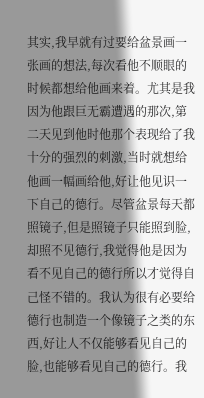其实,我早就有过要给盆景画一张画的想法,每次看他不顺眼的时候都想给他画来着。尤其是我因为他跟巨无霸遭遇的那次,第二天见到他时他那个表现给了我十分的强烈的刺激,当时就想给他画一幅画给他,好让他见识一下自己的德行。尽管盆景每天都照镜子,但是照镜子只能照到脸,却照不见德行,我觉得他是因为看不见自己的德行所以才觉得自己怪不错的。我认为很有必要给德行也制造一个像镜子之类的东西,好让人不仅能够看见自己的脸,也能够看见自己的德行。我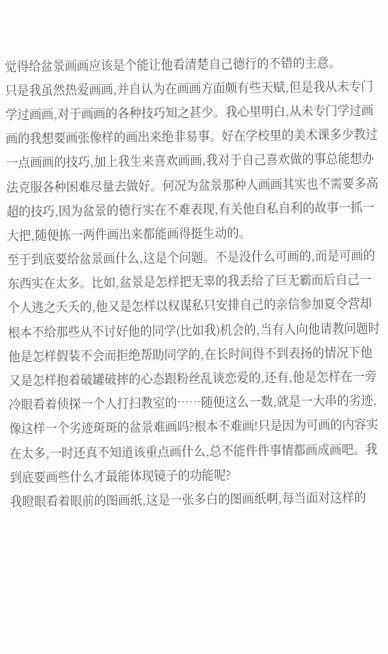觉得给盆景画画应该是个能让他看清楚自己德行的不错的主意。
只是我虽然热爱画画,并自认为在画画方面颇有些天赋,但是我从未专门学过画画,对于画画的各种技巧知之甚少。我心里明白,从未专门学过画画的我想要画张像样的画出来绝非易事。好在学校里的美术课多少教过一点画画的技巧,加上我生来喜欢画画,我对于自己喜欢做的事总能想办法克服各种困难尽量去做好。何况为盆景那种人画画其实也不需要多高超的技巧,因为盆景的德行实在不难表现,有关他自私自利的故事一抓一大把,随便拣一两件画出来都能画得挺生动的。
至于到底要给盆景画什么,这是个问题。不是没什么可画的,而是可画的东西实在太多。比如,盆景是怎样把无辜的我丢给了巨无霸而后自己一个人逃之夭夭的,他又是怎样以权谋私只安排自己的亲信参加夏令营却根本不给那些从不讨好他的同学(比如我)机会的,当有人向他请教问题时他是怎样假装不会而拒绝帮助同学的,在长时间得不到表扬的情况下他又是怎样抱着破罐破摔的心态跟粉丝乱谈恋爱的,还有,他是怎样在一旁冷眼看着侦探一个人打扫教室的……随便这么一数,就是一大串的劣迹,像这样一个劣迹斑斑的盆景难画吗?根本不难画!只是因为可画的内容实在太多,一时还真不知道该重点画什么,总不能件件事情都画成画吧。我到底要画些什么才最能体现镜子的功能呢?
我瞪眼看着眼前的图画纸,这是一张多白的图画纸啊,每当面对这样的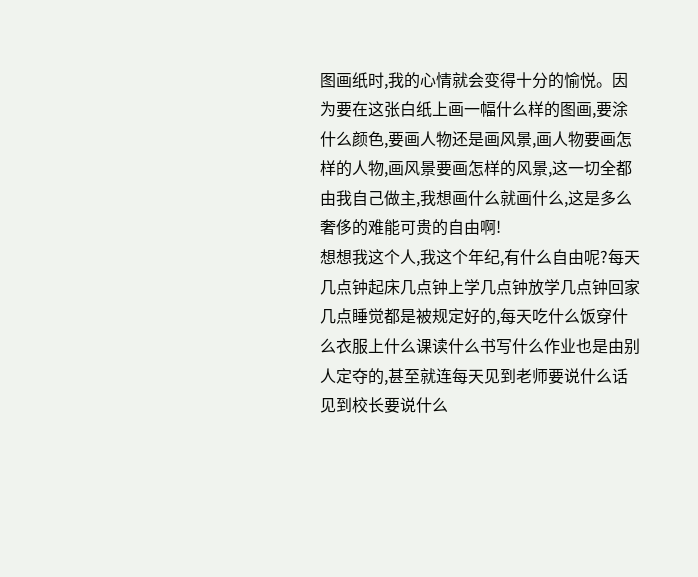图画纸时,我的心情就会变得十分的愉悦。因为要在这张白纸上画一幅什么样的图画,要涂什么颜色,要画人物还是画风景,画人物要画怎样的人物,画风景要画怎样的风景,这一切全都由我自己做主,我想画什么就画什么,这是多么奢侈的难能可贵的自由啊!
想想我这个人,我这个年纪,有什么自由呢?每天几点钟起床几点钟上学几点钟放学几点钟回家几点睡觉都是被规定好的,每天吃什么饭穿什么衣服上什么课读什么书写什么作业也是由别人定夺的,甚至就连每天见到老师要说什么话见到校长要说什么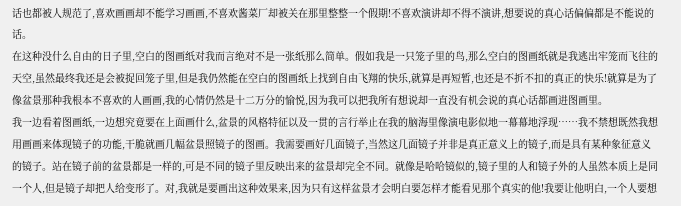话也都被人规范了,喜欢画画却不能学习画画,不喜欢酱菜厂却被关在那里整整一个假期!不喜欢演讲却不得不演讲,想要说的真心话偏偏都是不能说的话。
在这种没什么自由的日子里,空白的图画纸对我而言绝对不是一张纸那么简单。假如我是一只笼子里的鸟,那么空白的图画纸就是我逃出牢笼而飞往的天空,虽然最终我还是会被捉回笼子里,但是我仍然能在空白的图画纸上找到自由飞翔的快乐,就算是再短暂,也还是不折不扣的真正的快乐!就算是为了像盆景那种我根本不喜欢的人画画,我的心情仍然是十二万分的愉悦,因为我可以把我所有想说却一直没有机会说的真心话都画进图画里。
我一边看着图画纸,一边想究竟要在上面画什么,盆景的风格特征以及一贯的言行举止在我的脑海里像演电影似地一幕幕地浮现……我不禁想既然我想用画画来体现镜子的功能,干脆就画几幅盆景照镜子的图画。我需要画好几面镜子,当然这几面镜子并非是真正意义上的镜子,而是具有某种象征意义的镜子。站在镜子前的盆景都是一样的,可是不同的镜子里反映出来的盆景却完全不同。就像是哈哈镜似的,镜子里的人和镜子外的人虽然本质上是同一个人,但是镜子却把人给变形了。对,我就是要画出这种效果来,因为只有这样盆景才会明白要怎样才能看见那个真实的他!我要让他明白,一个人要想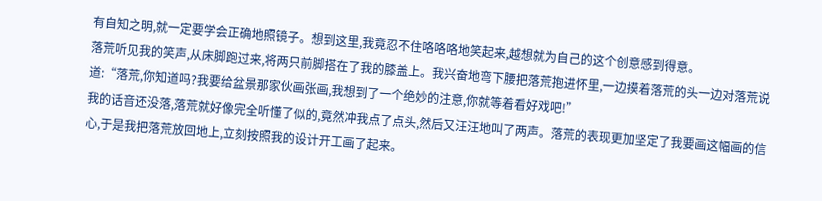有自知之明,就一定要学会正确地照镜子。想到这里,我竟忍不住咯咯咯地笑起来,越想就为自己的这个创意感到得意。
落荒听见我的笑声,从床脚跑过来,将两只前脚搭在了我的膝盖上。我兴奋地弯下腰把落荒抱进怀里,一边摸着落荒的头一边对落荒说道:“落荒,你知道吗?我要给盆景那家伙画张画,我想到了一个绝妙的注意,你就等着看好戏吧!”
我的话音还没落,落荒就好像完全听懂了似的,竟然冲我点了点头,然后又汪汪地叫了两声。落荒的表现更加坚定了我要画这幅画的信心,于是我把落荒放回地上,立刻按照我的设计开工画了起来。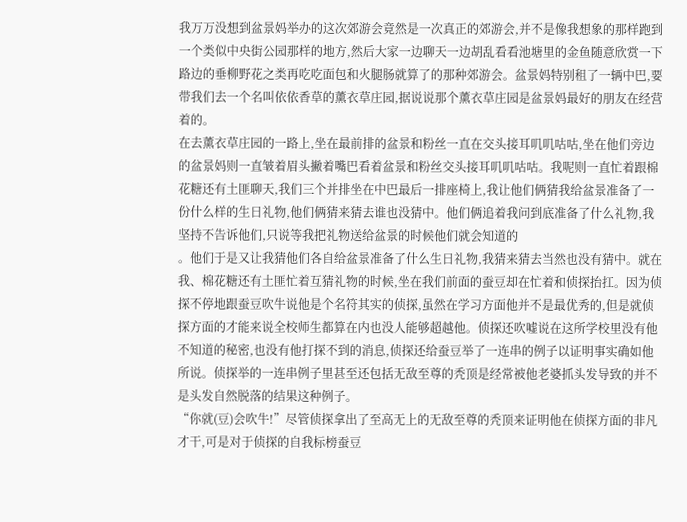我万万没想到盆景妈举办的这次郊游会竟然是一次真正的郊游会,并不是像我想象的那样跑到一个类似中央街公园那样的地方,然后大家一边聊天一边胡乱看看池塘里的金鱼随意欣赏一下路边的垂柳野花之类再吃吃面包和火腿肠就算了的那种郊游会。盆景妈特别租了一辆中巴,要带我们去一个名叫依依香草的薰衣草庄园,据说说那个薰衣草庄园是盆景妈最好的朋友在经营着的。
在去薰衣草庄园的一路上,坐在最前排的盆景和粉丝一直在交头接耳叽叽咕咕,坐在他们旁边的盆景妈则一直皱着眉头撇着嘴巴看着盆景和粉丝交头接耳叽叽咕咕。我呢则一直忙着跟棉花糖还有土匪聊天,我们三个并排坐在中巴最后一排座椅上,我让他们俩猜我给盆景准备了一份什么样的生日礼物,他们俩猜来猜去谁也没猜中。他们俩追着我问到底准备了什么礼物,我坚持不告诉他们,只说等我把礼物送给盆景的时候他们就会知道的
。他们于是又让我猜他们各自给盆景准备了什么生日礼物,我猜来猜去当然也没有猜中。就在我、棉花糖还有土匪忙着互猜礼物的时候,坐在我们前面的蚕豆却在忙着和侦探抬扛。因为侦探不停地跟蚕豆吹牛说他是个名符其实的侦探,虽然在学习方面他并不是最优秀的,但是就侦探方面的才能来说全校师生都算在内也没人能够超越他。侦探还吹嘘说在这所学校里没有他不知道的秘密,也没有他打探不到的消息,侦探还给蚕豆举了一连串的例子以证明事实确如他所说。侦探举的一连串例子里甚至还包括无敌至尊的秃顶是经常被他老婆抓头发导致的并不是头发自然脱落的结果这种例子。
“你就(豆)会吹牛!”尽管侦探拿出了至高无上的无敌至尊的秃顶来证明他在侦探方面的非凡才干,可是对于侦探的自我标榜蚕豆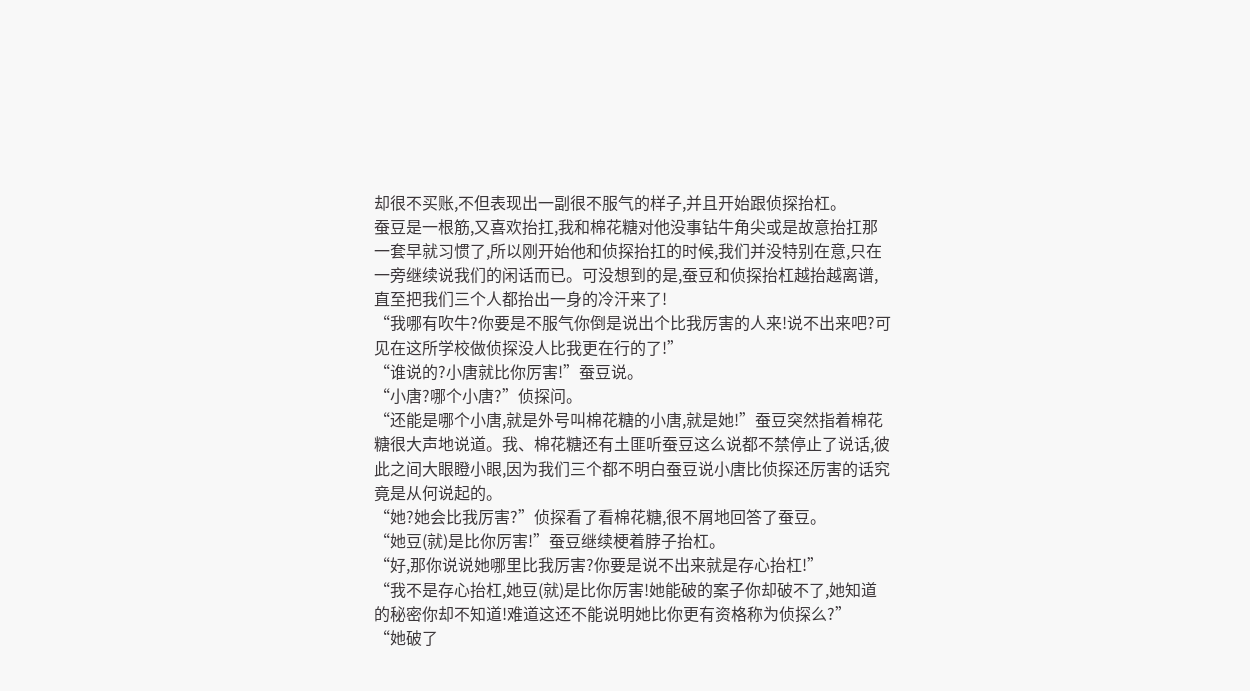却很不买账,不但表现出一副很不服气的样子,并且开始跟侦探抬杠。
蚕豆是一根筋,又喜欢抬扛,我和棉花糖对他没事钻牛角尖或是故意抬扛那一套早就习惯了,所以刚开始他和侦探抬扛的时候,我们并没特别在意,只在一旁继续说我们的闲话而已。可没想到的是,蚕豆和侦探抬杠越抬越离谱,直至把我们三个人都抬出一身的冷汗来了!
“我哪有吹牛?你要是不服气你倒是说出个比我厉害的人来!说不出来吧?可见在这所学校做侦探没人比我更在行的了!”
“谁说的?小唐就比你厉害!”蚕豆说。
“小唐?哪个小唐?”侦探问。
“还能是哪个小唐,就是外号叫棉花糖的小唐,就是她!”蚕豆突然指着棉花糖很大声地说道。我、棉花糖还有土匪听蚕豆这么说都不禁停止了说话,彼此之间大眼瞪小眼,因为我们三个都不明白蚕豆说小唐比侦探还厉害的话究竟是从何说起的。
“她?她会比我厉害?”侦探看了看棉花糖,很不屑地回答了蚕豆。
“她豆(就)是比你厉害!”蚕豆继续梗着脖子抬杠。
“好,那你说说她哪里比我厉害?你要是说不出来就是存心抬杠!”
“我不是存心抬杠,她豆(就)是比你厉害!她能破的案子你却破不了,她知道的秘密你却不知道!难道这还不能说明她比你更有资格称为侦探么?”
“她破了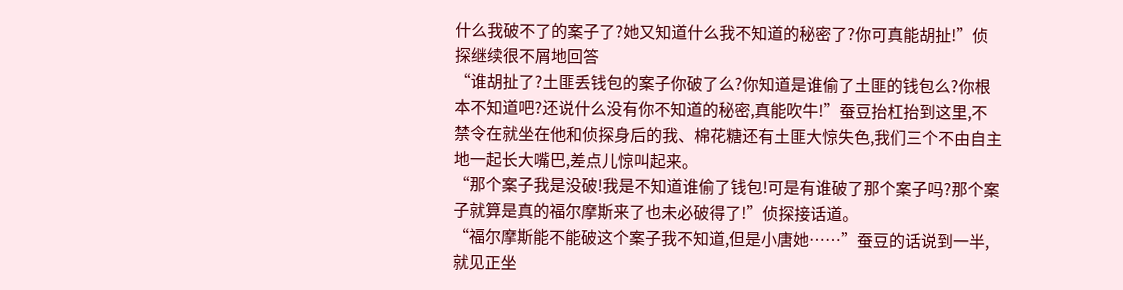什么我破不了的案子了?她又知道什么我不知道的秘密了?你可真能胡扯!”侦探继续很不屑地回答
“谁胡扯了?土匪丢钱包的案子你破了么?你知道是谁偷了土匪的钱包么?你根本不知道吧?还说什么没有你不知道的秘密,真能吹牛!”蚕豆抬杠抬到这里,不禁令在就坐在他和侦探身后的我、棉花糖还有土匪大惊失色,我们三个不由自主地一起长大嘴巴,差点儿惊叫起来。
“那个案子我是没破!我是不知道谁偷了钱包!可是有谁破了那个案子吗?那个案子就算是真的福尔摩斯来了也未必破得了!”侦探接话道。
“福尔摩斯能不能破这个案子我不知道,但是小唐她……”蚕豆的话说到一半,就见正坐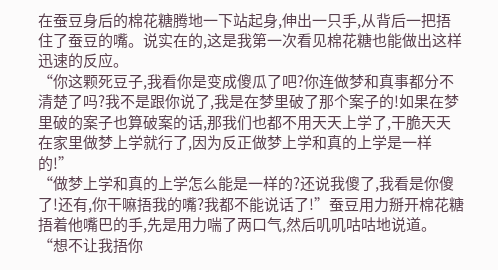在蚕豆身后的棉花糖腾地一下站起身,伸出一只手,从背后一把捂住了蚕豆的嘴。说实在的,这是我第一次看见棉花糖也能做出这样迅速的反应。
“你这颗死豆子,我看你是变成傻瓜了吧?你连做梦和真事都分不清楚了吗?我不是跟你说了,我是在梦里破了那个案子的!如果在梦里破的案子也算破案的话,那我们也都不用天天上学了,干脆天天在家里做梦上学就行了,因为反正做梦上学和真的上学是一样的!”
“做梦上学和真的上学怎么能是一样的?还说我傻了,我看是你傻了!还有,你干嘛捂我的嘴?我都不能说话了!”蚕豆用力掰开棉花糖捂着他嘴巴的手,先是用力喘了两口气,然后叽叽咕咕地说道。
“想不让我捂你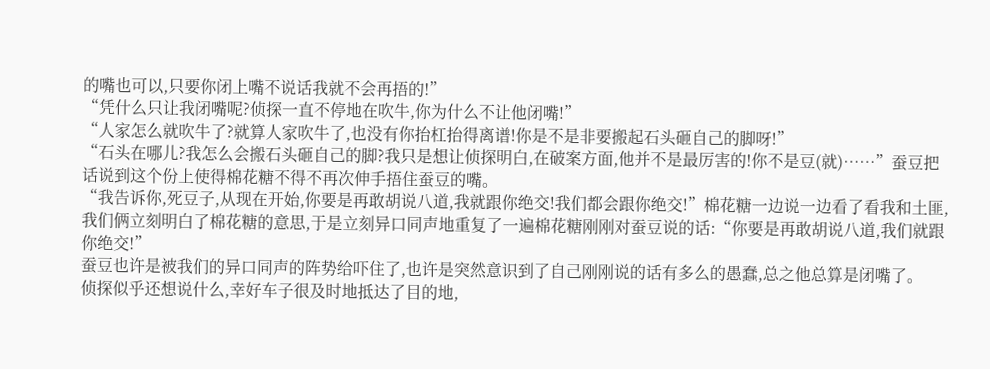的嘴也可以,只要你闭上嘴不说话我就不会再捂的!”
“凭什么只让我闭嘴呢?侦探一直不停地在吹牛,你为什么不让他闭嘴!”
“人家怎么就吹牛了?就算人家吹牛了,也没有你抬杠抬得离谱!你是不是非要搬起石头砸自己的脚呀!”
“石头在哪儿?我怎么会搬石头砸自己的脚?我只是想让侦探明白,在破案方面,他并不是最厉害的!你不是豆(就)……”蚕豆把话说到这个份上使得棉花糖不得不再次伸手捂住蚕豆的嘴。
“我告诉你,死豆子,从现在开始,你要是再敢胡说八道,我就跟你绝交!我们都会跟你绝交!”棉花糖一边说一边看了看我和土匪,我们俩立刻明白了棉花糖的意思,于是立刻异口同声地重复了一遍棉花糖刚刚对蚕豆说的话:“你要是再敢胡说八道,我们就跟你绝交!”
蚕豆也许是被我们的异口同声的阵势给吓住了,也许是突然意识到了自己刚刚说的话有多么的愚蠢,总之他总算是闭嘴了。
侦探似乎还想说什么,幸好车子很及时地抵达了目的地,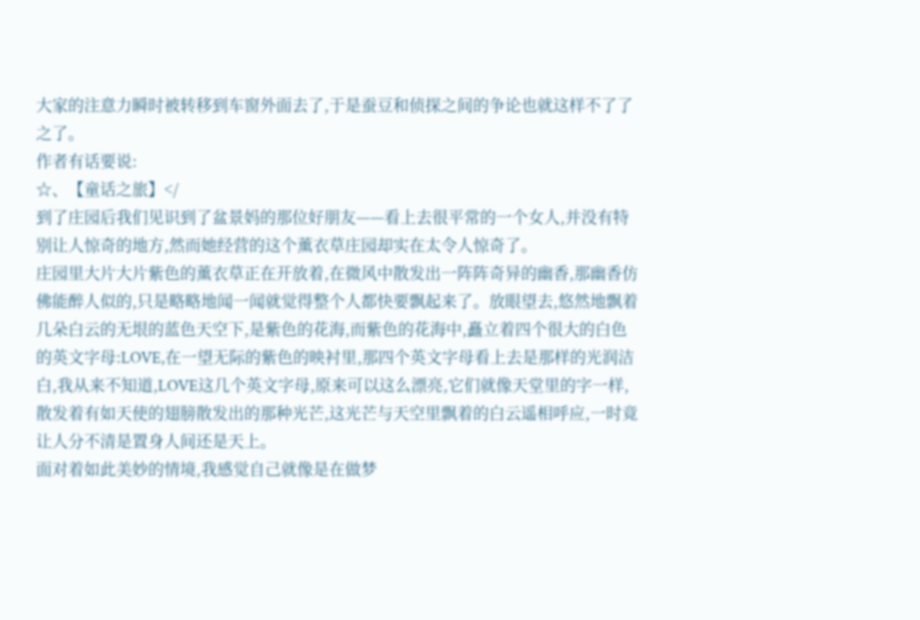大家的注意力瞬时被转移到车窗外面去了,于是蚕豆和侦探之间的争论也就这样不了了之了。
作者有话要说:
☆、【童话之旅】</
到了庄园后我们见识到了盆景妈的那位好朋友——看上去很平常的一个女人,并没有特别让人惊奇的地方,然而她经营的这个薰衣草庄园却实在太令人惊奇了。
庄园里大片大片紫色的薰衣草正在开放着,在微风中散发出一阵阵奇异的幽香,那幽香仿佛能醉人似的,只是略略地闻一闻就觉得整个人都快要飘起来了。放眼望去,悠然地飘着几朵白云的无垠的蓝色天空下,是紫色的花海,而紫色的花海中,矗立着四个很大的白色的英文字母:LOVE,在一望无际的紫色的映衬里,那四个英文字母看上去是那样的光润洁白,我从来不知道,LOVE这几个英文字母,原来可以这么漂亮,它们就像天堂里的字一样,散发着有如天使的翅膀散发出的那种光芒,这光芒与天空里飘着的白云遥相呼应,一时竟让人分不清是置身人间还是天上。
面对着如此美妙的情境,我感觉自己就像是在做梦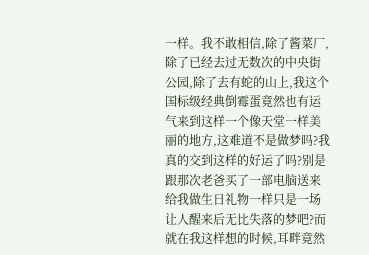一样。我不敢相信,除了酱菜厂,除了已经去过无数次的中央街公园,除了去有蛇的山上,我这个国标级经典倒霉蛋竟然也有运气来到这样一个像天堂一样美丽的地方,这难道不是做梦吗?我真的交到这样的好运了吗?别是跟那次老爸买了一部电脑送来给我做生日礼物一样只是一场让人醒来后无比失落的梦吧?而就在我这样想的时候,耳畔竟然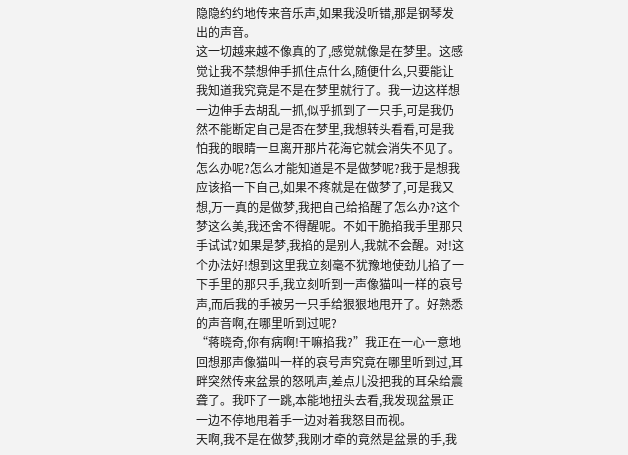隐隐约约地传来音乐声,如果我没听错,那是钢琴发出的声音。
这一切越来越不像真的了,感觉就像是在梦里。这感觉让我不禁想伸手抓住点什么,随便什么,只要能让我知道我究竟是不是在梦里就行了。我一边这样想一边伸手去胡乱一抓,似乎抓到了一只手,可是我仍然不能断定自己是否在梦里,我想转头看看,可是我怕我的眼睛一旦离开那片花海它就会消失不见了。
怎么办呢?怎么才能知道是不是做梦呢?我于是想我应该掐一下自己,如果不疼就是在做梦了,可是我又想,万一真的是做梦,我把自己给掐醒了怎么办?这个梦这么美,我还舍不得醒呢。不如干脆掐我手里那只手试试?如果是梦,我掐的是别人,我就不会醒。对!这个办法好!想到这里我立刻毫不犹豫地使劲儿掐了一下手里的那只手,我立刻听到一声像猫叫一样的哀号声,而后我的手被另一只手给狠狠地甩开了。好熟悉的声音啊,在哪里听到过呢?
“蒋晓奇,你有病啊!干嘛掐我?”我正在一心一意地回想那声像猫叫一样的哀号声究竟在哪里听到过,耳畔突然传来盆景的怒吼声,差点儿没把我的耳朵给震聋了。我吓了一跳,本能地扭头去看,我发现盆景正一边不停地甩着手一边对着我怒目而视。
天啊,我不是在做梦,我刚才牵的竟然是盆景的手,我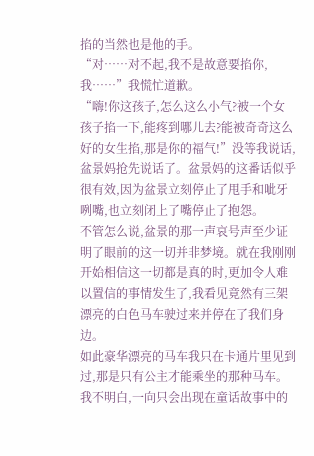掐的当然也是他的手。
“对……对不起,我不是故意要掐你,我……”我慌忙道歉。
“嗨!你这孩子,怎么这么小气?被一个女孩子掐一下,能疼到哪儿去?能被奇奇这么好的女生掐,那是你的福气!”没等我说话,盆景妈抢先说话了。盆景妈的这番话似乎很有效,因为盆景立刻停止了甩手和呲牙咧嘴,也立刻闭上了嘴停止了抱怨。
不管怎么说,盆景的那一声哀号声至少证明了眼前的这一切并非梦境。就在我刚刚开始相信这一切都是真的时,更加令人难以置信的事情发生了,我看见竟然有三架漂亮的白色马车驶过来并停在了我们身边。
如此豪华漂亮的马车我只在卡通片里见到过,那是只有公主才能乘坐的那种马车。我不明白,一向只会出现在童话故事中的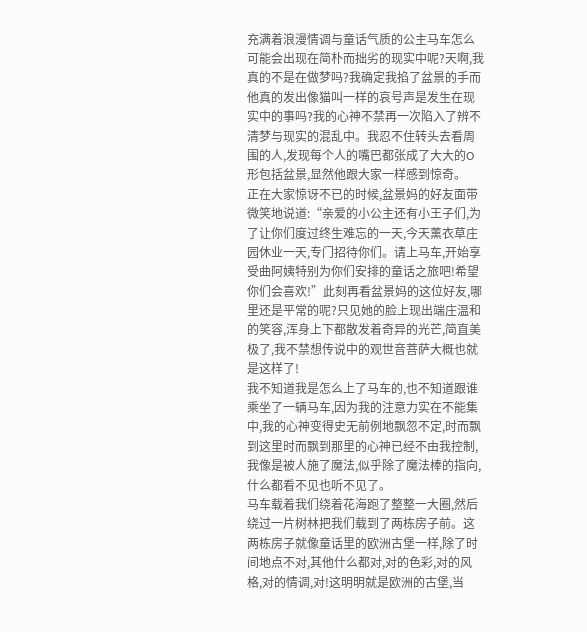充满着浪漫情调与童话气质的公主马车怎么可能会出现在简朴而拙劣的现实中呢?天啊,我真的不是在做梦吗?我确定我掐了盆景的手而他真的发出像猫叫一样的哀号声是发生在现实中的事吗?我的心神不禁再一次陷入了辨不清梦与现实的混乱中。我忍不住转头去看周围的人,发现每个人的嘴巴都张成了大大的O形包括盆景,显然他跟大家一样感到惊奇。
正在大家惊讶不已的时候,盆景妈的好友面带微笑地说道:“亲爱的小公主还有小王子们,为了让你们度过终生难忘的一天,今天薰衣草庄园休业一天,专门招待你们。请上马车,开始享受曲阿姨特别为你们安排的童话之旅吧!希望你们会喜欢!”此刻再看盆景妈的这位好友,哪里还是平常的呢?只见她的脸上现出端庄温和的笑容,浑身上下都散发着奇异的光芒,简直美极了,我不禁想传说中的观世音菩萨大概也就是这样了!
我不知道我是怎么上了马车的,也不知道跟谁乘坐了一辆马车,因为我的注意力实在不能集中,我的心神变得史无前例地飘忽不定,时而飘到这里时而飘到那里的心神已经不由我控制,我像是被人施了魔法,似乎除了魔法棒的指向,什么都看不见也听不见了。
马车载着我们绕着花海跑了整整一大圈,然后绕过一片树林把我们载到了两栋房子前。这两栋房子就像童话里的欧洲古堡一样,除了时间地点不对,其他什么都对,对的色彩,对的风格,对的情调,对!这明明就是欧洲的古堡,当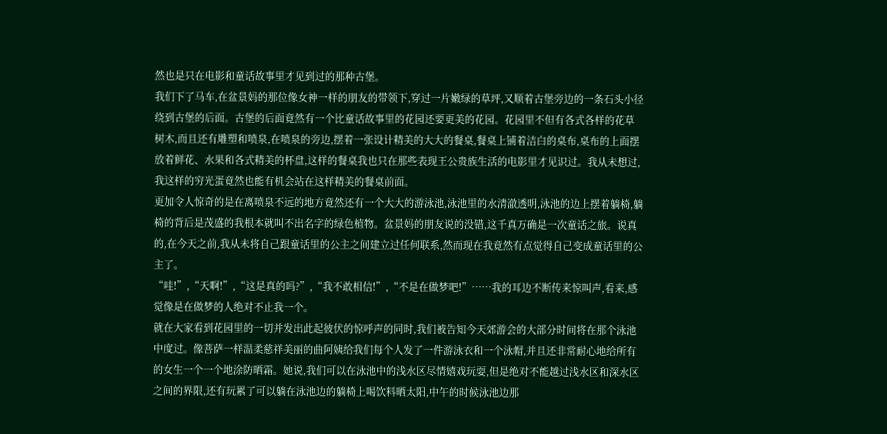然也是只在电影和童话故事里才见到过的那种古堡。
我们下了马车,在盆景妈的那位像女神一样的朋友的带领下,穿过一片嫩绿的草坪,又顺着古堡旁边的一条石头小径绕到古堡的后面。古堡的后面竟然有一个比童话故事里的花园还要更美的花园。花园里不但有各式各样的花草树木,而且还有雕塑和喷泉,在喷泉的旁边,摆着一张设计精美的大大的餐桌,餐桌上铺着洁白的桌布,桌布的上面摆放着鲜花、水果和各式精美的杯盘,这样的餐桌我也只在那些表现王公贵族生活的电影里才见识过。我从未想过,我这样的穷光蛋竟然也能有机会站在这样精美的餐桌前面。
更加令人惊奇的是在离喷泉不远的地方竟然还有一个大大的游泳池,泳池里的水清澈透明,泳池的边上摆着躺椅,躺椅的背后是茂盛的我根本就叫不出名字的绿色植物。盆景妈的朋友说的没错,这千真万确是一次童话之旅。说真的,在今天之前,我从未将自己跟童话里的公主之间建立过任何联系,然而现在我竟然有点觉得自己变成童话里的公主了。
“哇!”,“天啊!”,“这是真的吗?”,“我不敢相信!”,“不是在做梦吧!”……我的耳边不断传来惊叫声,看来,感觉像是在做梦的人绝对不止我一个。
就在大家看到花园里的一切并发出此起彼伏的惊呼声的同时,我们被告知今天郊游会的大部分时间将在那个泳池中度过。像菩萨一样温柔慈祥美丽的曲阿姨给我们每个人发了一件游泳衣和一个泳帽,并且还非常耐心地给所有的女生一个一个地涂防晒霜。她说,我们可以在泳池中的浅水区尽情嬉戏玩耍,但是绝对不能越过浅水区和深水区之间的界限,还有玩累了可以躺在泳池边的躺椅上喝饮料晒太阳,中午的时候泳池边那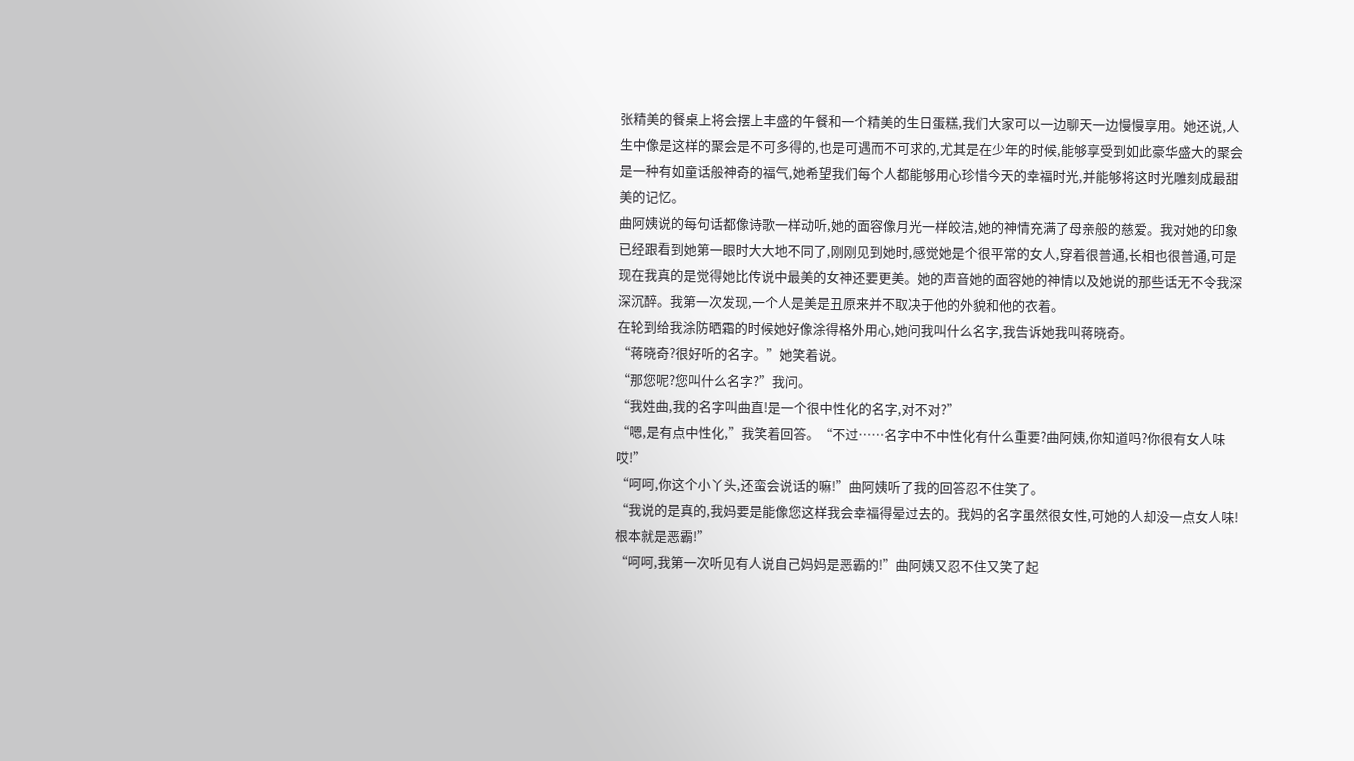张精美的餐桌上将会摆上丰盛的午餐和一个精美的生日蛋糕,我们大家可以一边聊天一边慢慢享用。她还说,人生中像是这样的聚会是不可多得的,也是可遇而不可求的,尤其是在少年的时候,能够享受到如此豪华盛大的聚会是一种有如童话般神奇的福气,她希望我们每个人都能够用心珍惜今天的幸福时光,并能够将这时光雕刻成最甜美的记忆。
曲阿姨说的每句话都像诗歌一样动听,她的面容像月光一样皎洁,她的神情充满了母亲般的慈爱。我对她的印象已经跟看到她第一眼时大大地不同了,刚刚见到她时,感觉她是个很平常的女人,穿着很普通,长相也很普通,可是现在我真的是觉得她比传说中最美的女神还要更美。她的声音她的面容她的神情以及她说的那些话无不令我深深沉醉。我第一次发现,一个人是美是丑原来并不取决于他的外貌和他的衣着。
在轮到给我涂防晒霜的时候她好像涂得格外用心,她问我叫什么名字,我告诉她我叫蒋晓奇。
“蒋晓奇?很好听的名字。”她笑着说。
“那您呢?您叫什么名字?”我问。
“我姓曲,我的名字叫曲直!是一个很中性化的名字,对不对?”
“嗯,是有点中性化,”我笑着回答。“不过……名字中不中性化有什么重要?曲阿姨,你知道吗?你很有女人味哎!”
“呵呵,你这个小丫头,还蛮会说话的嘛!”曲阿姨听了我的回答忍不住笑了。
“我说的是真的,我妈要是能像您这样我会幸福得晕过去的。我妈的名字虽然很女性,可她的人却没一点女人味!根本就是恶霸!”
“呵呵,我第一次听见有人说自己妈妈是恶霸的!”曲阿姨又忍不住又笑了起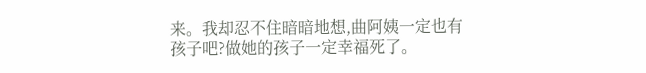来。我却忍不住暗暗地想,曲阿姨一定也有孩子吧?做她的孩子一定幸福死了。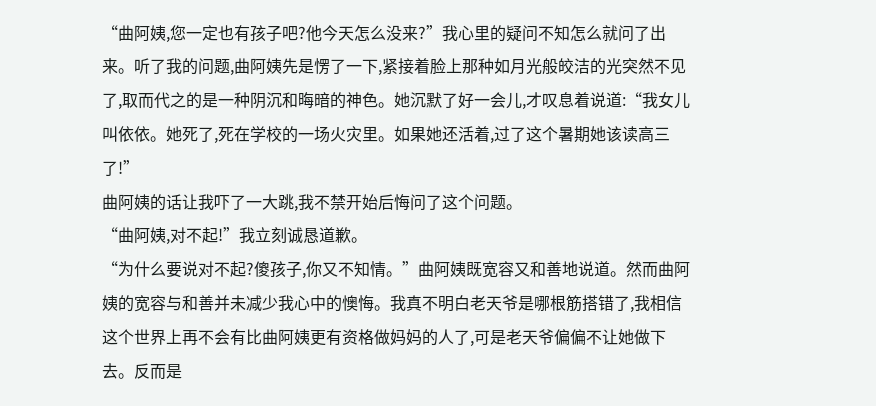“曲阿姨,您一定也有孩子吧?他今天怎么没来?”我心里的疑问不知怎么就问了出来。听了我的问题,曲阿姨先是愣了一下,紧接着脸上那种如月光般皎洁的光突然不见了,取而代之的是一种阴沉和晦暗的神色。她沉默了好一会儿,才叹息着说道:“我女儿叫依依。她死了,死在学校的一场火灾里。如果她还活着,过了这个暑期她该读高三了!”
曲阿姨的话让我吓了一大跳,我不禁开始后悔问了这个问题。
“曲阿姨,对不起!”我立刻诚恳道歉。
“为什么要说对不起?傻孩子,你又不知情。”曲阿姨既宽容又和善地说道。然而曲阿姨的宽容与和善并未减少我心中的懊悔。我真不明白老天爷是哪根筋搭错了,我相信这个世界上再不会有比曲阿姨更有资格做妈妈的人了,可是老天爷偏偏不让她做下去。反而是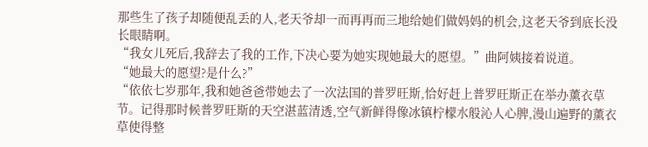那些生了孩子却随便乱丢的人,老天爷却一而再再而三地给她们做妈妈的机会,这老天爷到底长没长眼睛啊。
“我女儿死后,我辞去了我的工作,下决心要为她实现她最大的愿望。”曲阿姨接着说道。
“她最大的愿望?是什么?”
“依依七岁那年,我和她爸爸带她去了一次法国的普罗旺斯,恰好赶上普罗旺斯正在举办薰衣草节。记得那时候普罗旺斯的天空湛蓝清透,空气新鲜得像冰镇柠檬水般沁人心脾,漫山遍野的薰衣草使得整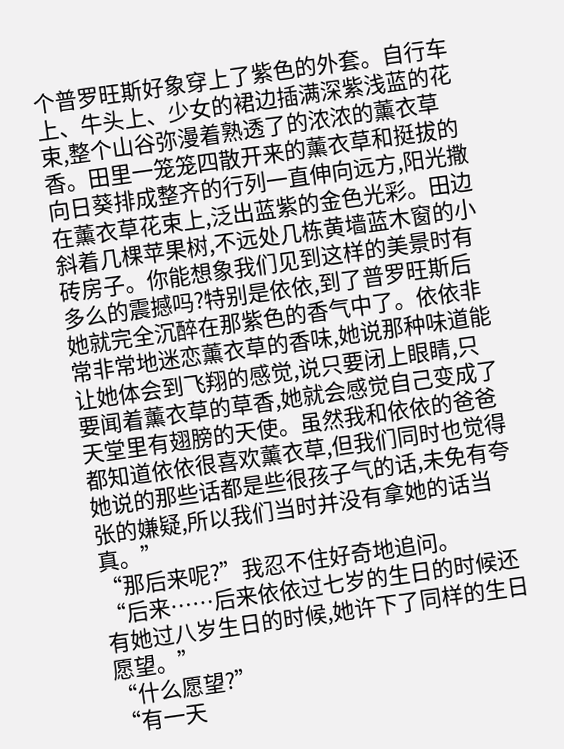个普罗旺斯好象穿上了紫色的外套。自行车上、牛头上、少女的裙边插满深紫浅蓝的花束,整个山谷弥漫着熟透了的浓浓的薰衣草香。田里一笼笼四散开来的薰衣草和挺拔的向日葵排成整齐的行列一直伸向远方,阳光撒在薰衣草花束上,泛出蓝紫的金色光彩。田边斜着几棵苹果树,不远处几栋黄墙蓝木窗的小砖房子。你能想象我们见到这样的美景时有多么的震撼吗?特别是依依,到了普罗旺斯后她就完全沉醉在那紫色的香气中了。依依非常非常地迷恋薰衣草的香味,她说那种味道能让她体会到飞翔的感觉,说只要闭上眼睛,只要闻着薰衣草的草香,她就会感觉自己变成了天堂里有翅膀的天使。虽然我和依依的爸爸都知道依依很喜欢薰衣草,但我们同时也觉得她说的那些话都是些很孩子气的话,未免有夸张的嫌疑,所以我们当时并没有拿她的话当真。”
“那后来呢?”我忍不住好奇地追问。
“后来……后来依依过七岁的生日的时候还有她过八岁生日的时候,她许下了同样的生日愿望。”
“什么愿望?”
“有一天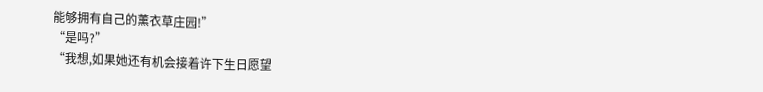能够拥有自己的薰衣草庄园!”
“是吗?”
“我想,如果她还有机会接着许下生日愿望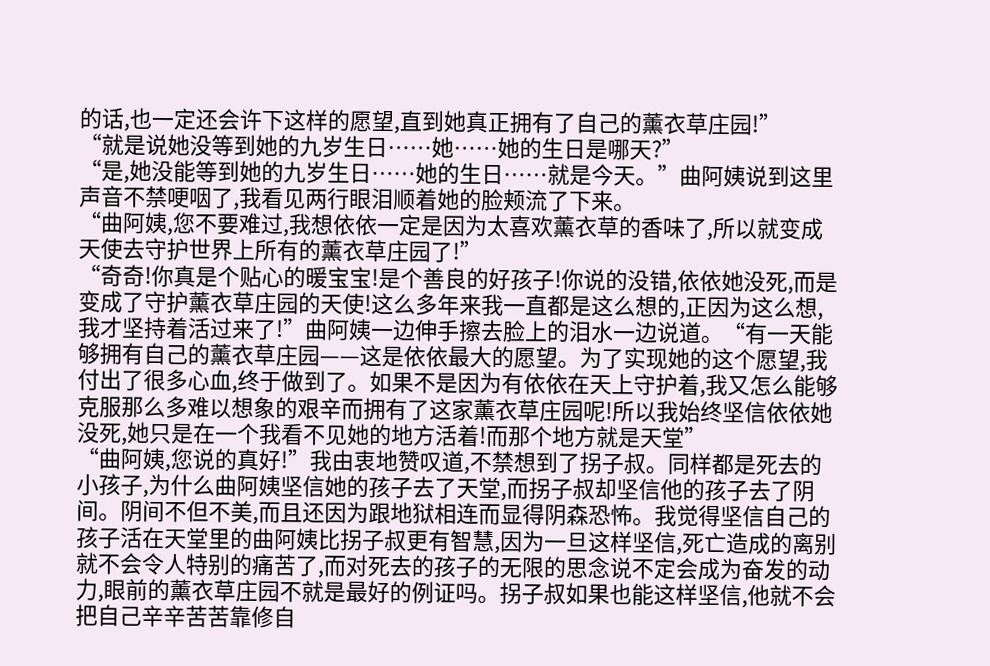的话,也一定还会许下这样的愿望,直到她真正拥有了自己的薰衣草庄园!”
“就是说她没等到她的九岁生日……她……她的生日是哪天?”
“是,她没能等到她的九岁生日……她的生日……就是今天。”曲阿姨说到这里声音不禁哽咽了,我看见两行眼泪顺着她的脸颊流了下来。
“曲阿姨,您不要难过,我想依依一定是因为太喜欢薰衣草的香味了,所以就变成天使去守护世界上所有的薰衣草庄园了!”
“奇奇!你真是个贴心的暖宝宝!是个善良的好孩子!你说的没错,依依她没死,而是变成了守护薰衣草庄园的天使!这么多年来我一直都是这么想的,正因为这么想,我才坚持着活过来了!”曲阿姨一边伸手擦去脸上的泪水一边说道。“有一天能够拥有自己的薰衣草庄园——这是依依最大的愿望。为了实现她的这个愿望,我付出了很多心血,终于做到了。如果不是因为有依依在天上守护着,我又怎么能够克服那么多难以想象的艰辛而拥有了这家薰衣草庄园呢!所以我始终坚信依依她没死,她只是在一个我看不见她的地方活着!而那个地方就是天堂”
“曲阿姨,您说的真好!”我由衷地赞叹道,不禁想到了拐子叔。同样都是死去的小孩子,为什么曲阿姨坚信她的孩子去了天堂,而拐子叔却坚信他的孩子去了阴间。阴间不但不美,而且还因为跟地狱相连而显得阴森恐怖。我觉得坚信自己的孩子活在天堂里的曲阿姨比拐子叔更有智慧,因为一旦这样坚信,死亡造成的离别就不会令人特别的痛苦了,而对死去的孩子的无限的思念说不定会成为奋发的动力,眼前的薰衣草庄园不就是最好的例证吗。拐子叔如果也能这样坚信,他就不会把自己辛辛苦苦靠修自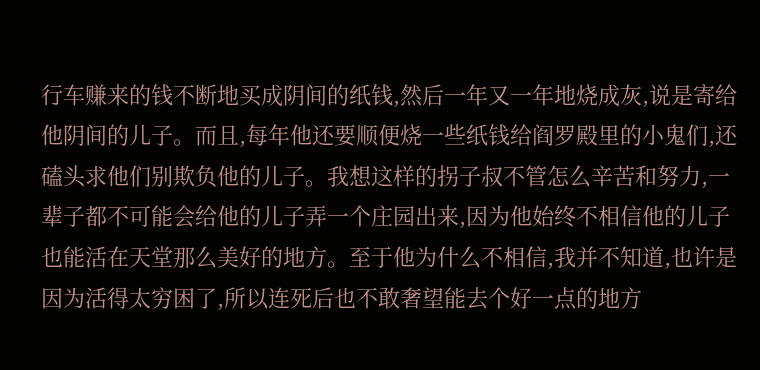行车赚来的钱不断地买成阴间的纸钱,然后一年又一年地烧成灰,说是寄给他阴间的儿子。而且,每年他还要顺便烧一些纸钱给阎罗殿里的小鬼们,还磕头求他们别欺负他的儿子。我想这样的拐子叔不管怎么辛苦和努力,一辈子都不可能会给他的儿子弄一个庄园出来,因为他始终不相信他的儿子也能活在天堂那么美好的地方。至于他为什么不相信,我并不知道,也许是因为活得太穷困了,所以连死后也不敢奢望能去个好一点的地方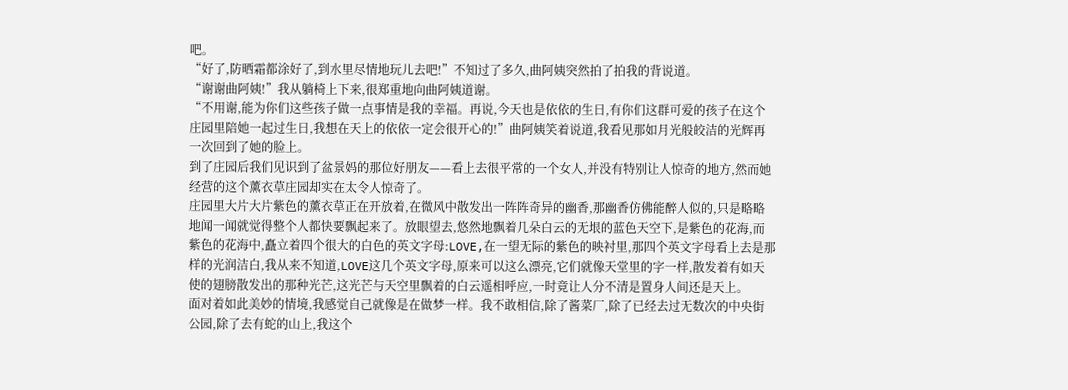吧。
“好了,防晒霜都涂好了,到水里尽情地玩儿去吧!”不知过了多久,曲阿姨突然拍了拍我的背说道。
“谢谢曲阿姨!”我从躺椅上下来,很郑重地向曲阿姨道谢。
“不用谢,能为你们这些孩子做一点事情是我的幸福。再说,今天也是依依的生日,有你们这群可爱的孩子在这个庄园里陪她一起过生日,我想在天上的依依一定会很开心的!”曲阿姨笑着说道,我看见那如月光般皎洁的光辉再一次回到了她的脸上。
到了庄园后我们见识到了盆景妈的那位好朋友——看上去很平常的一个女人,并没有特别让人惊奇的地方,然而她经营的这个薰衣草庄园却实在太令人惊奇了。
庄园里大片大片紫色的薰衣草正在开放着,在微风中散发出一阵阵奇异的幽香,那幽香仿佛能醉人似的,只是略略地闻一闻就觉得整个人都快要飘起来了。放眼望去,悠然地飘着几朵白云的无垠的蓝色天空下,是紫色的花海,而紫色的花海中,矗立着四个很大的白色的英文字母:LOVE,在一望无际的紫色的映衬里,那四个英文字母看上去是那样的光润洁白,我从来不知道,LOVE这几个英文字母,原来可以这么漂亮,它们就像天堂里的字一样,散发着有如天使的翅膀散发出的那种光芒,这光芒与天空里飘着的白云遥相呼应,一时竟让人分不清是置身人间还是天上。
面对着如此美妙的情境,我感觉自己就像是在做梦一样。我不敢相信,除了酱菜厂,除了已经去过无数次的中央街公园,除了去有蛇的山上,我这个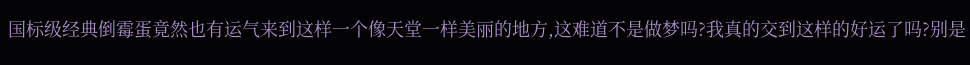国标级经典倒霉蛋竟然也有运气来到这样一个像天堂一样美丽的地方,这难道不是做梦吗?我真的交到这样的好运了吗?别是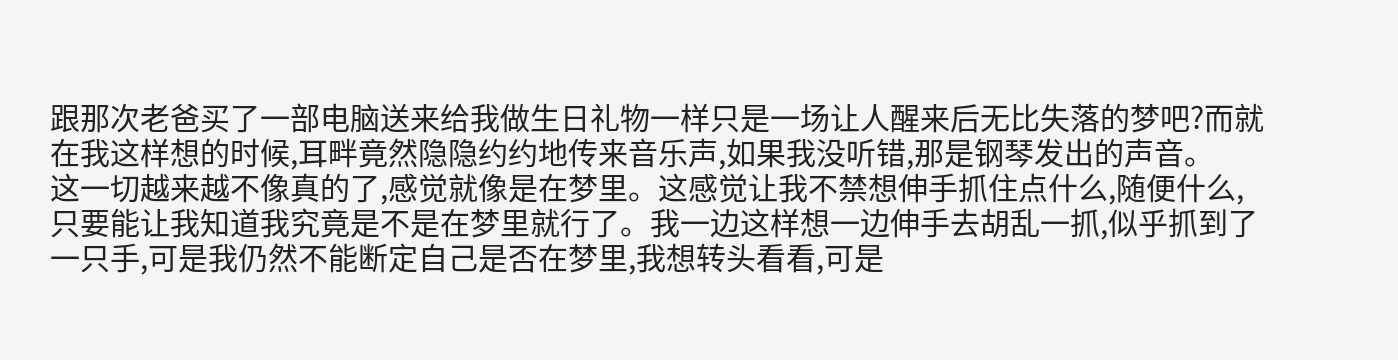跟那次老爸买了一部电脑送来给我做生日礼物一样只是一场让人醒来后无比失落的梦吧?而就在我这样想的时候,耳畔竟然隐隐约约地传来音乐声,如果我没听错,那是钢琴发出的声音。
这一切越来越不像真的了,感觉就像是在梦里。这感觉让我不禁想伸手抓住点什么,随便什么,只要能让我知道我究竟是不是在梦里就行了。我一边这样想一边伸手去胡乱一抓,似乎抓到了一只手,可是我仍然不能断定自己是否在梦里,我想转头看看,可是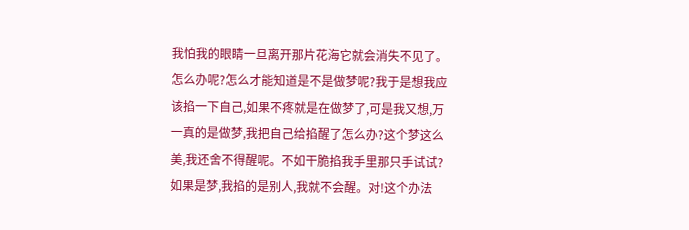我怕我的眼睛一旦离开那片花海它就会消失不见了。
怎么办呢?怎么才能知道是不是做梦呢?我于是想我应该掐一下自己,如果不疼就是在做梦了,可是我又想,万一真的是做梦,我把自己给掐醒了怎么办?这个梦这么美,我还舍不得醒呢。不如干脆掐我手里那只手试试?如果是梦,我掐的是别人,我就不会醒。对!这个办法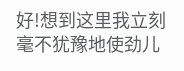好!想到这里我立刻毫不犹豫地使劲儿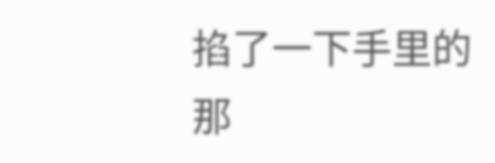掐了一下手里的那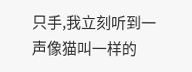只手,我立刻听到一声像猫叫一样的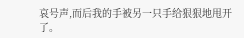哀号声,而后我的手被另一只手给狠狠地甩开了。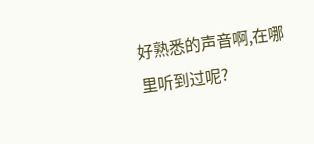好熟悉的声音啊,在哪里听到过呢?